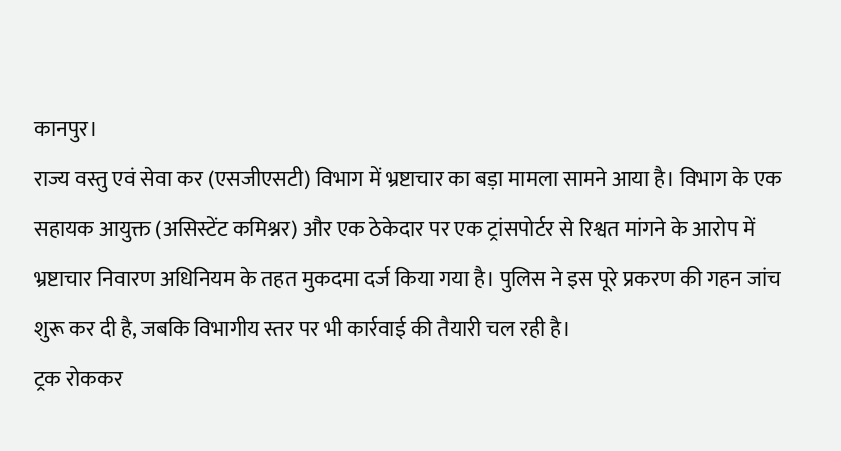कानपुर।
राज्य वस्तु एवं सेवा कर (एसजीएसटी) विभाग में भ्रष्टाचार का बड़ा मामला सामने आया है। विभाग के एक सहायक आयुक्त (असिस्टेंट कमिश्नर) और एक ठेकेदार पर एक ट्रांसपोर्टर से रिश्वत मांगने के आरोप में भ्रष्टाचार निवारण अधिनियम के तहत मुकदमा दर्ज किया गया है। पुलिस ने इस पूरे प्रकरण की गहन जांच शुरू कर दी है, जबकि विभागीय स्तर पर भी कार्रवाई की तैयारी चल रही है।
ट्रक रोककर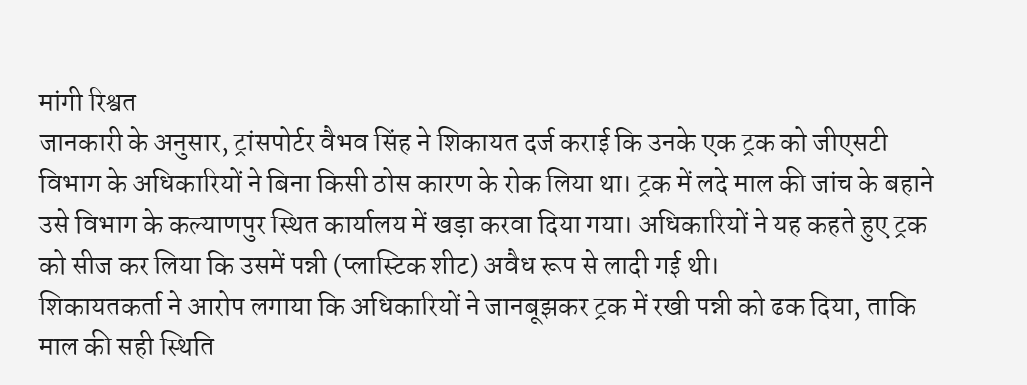मांगी रिश्वत
जानकारी के अनुसार, ट्रांसपोर्टर वैभव सिंह ने शिकायत दर्ज कराई कि उनके एक ट्रक को जीएसटी विभाग के अधिकारियों ने बिना किसी ठोस कारण के रोक लिया था। ट्रक में लदे माल की जांच के बहाने उसे विभाग के कल्याणपुर स्थित कार्यालय में खड़ा करवा दिया गया। अधिकारियों ने यह कहते हुए ट्रक को सीज कर लिया कि उसमें पन्नी (प्लास्टिक शीट) अवैध रूप से लादी गई थी।
शिकायतकर्ता ने आरोप लगाया कि अधिकारियों ने जानबूझकर ट्रक में रखी पन्नी को ढक दिया, ताकि माल की सही स्थिति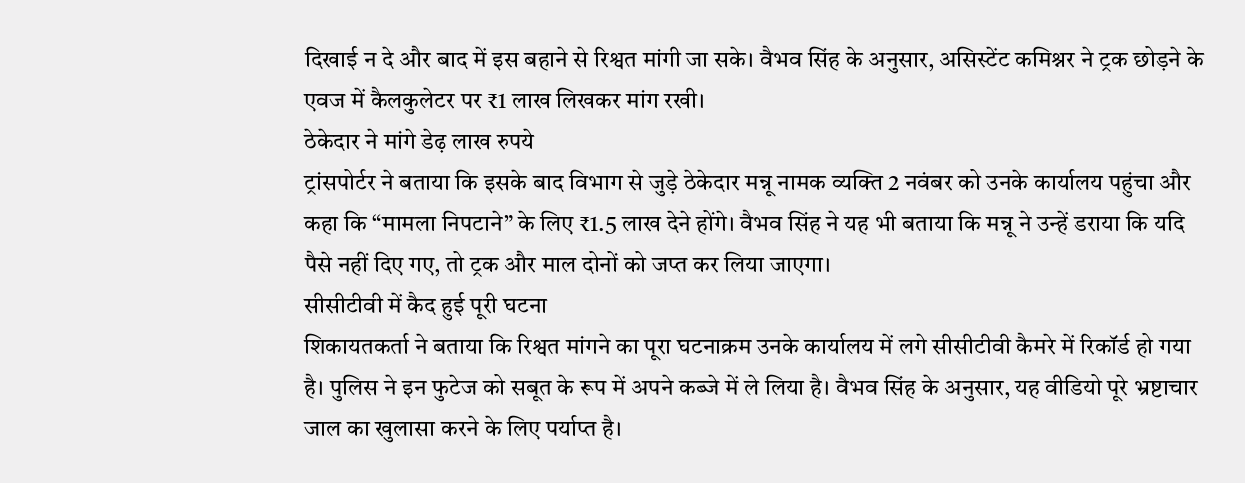दिखाई न दे और बाद में इस बहाने से रिश्वत मांगी जा सके। वैभव सिंह के अनुसार, असिस्टेंट कमिश्नर ने ट्रक छोड़ने के एवज में कैलकुलेटर पर ₹1 लाख लिखकर मांग रखी।
ठेकेदार ने मांगे डेढ़ लाख रुपये
ट्रांसपोर्टर ने बताया कि इसके बाद विभाग से जुड़े ठेकेदार मन्नू नामक व्यक्ति 2 नवंबर को उनके कार्यालय पहुंचा और कहा कि “मामला निपटाने” के लिए ₹1.5 लाख देने होंगे। वैभव सिंह ने यह भी बताया कि मन्नू ने उन्हें डराया कि यदि पैसे नहीं दिए गए, तो ट्रक और माल दोनों को जप्त कर लिया जाएगा।
सीसीटीवी में कैद हुई पूरी घटना
शिकायतकर्ता ने बताया कि रिश्वत मांगने का पूरा घटनाक्रम उनके कार्यालय में लगे सीसीटीवी कैमरे में रिकॉर्ड हो गया है। पुलिस ने इन फुटेज को सबूत के रूप में अपने कब्जे में ले लिया है। वैभव सिंह के अनुसार, यह वीडियो पूरे भ्रष्टाचार जाल का खुलासा करने के लिए पर्याप्त है।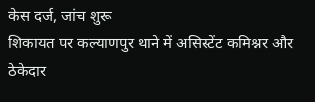केस दर्ज, जांच शुरू
शिकायत पर कल्याणपुर थाने में असिस्टेंट कमिश्नर और ठेकेदार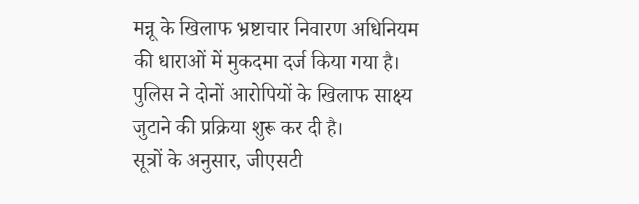मन्नू के खिलाफ भ्रष्टाचार निवारण अधिनियम की धाराओं में मुकदमा दर्ज किया गया है। पुलिस ने दोनों आरोपियों के खिलाफ साक्ष्य जुटाने की प्रक्रिया शुरू कर दी है।
सूत्रों के अनुसार, जीएसटी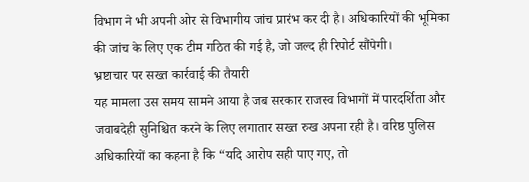विभाग ने भी अपनी ओर से विभागीय जांच प्रारंभ कर दी है। अधिकारियों की भूमिका की जांच के लिए एक टीम गठित की गई है, जो जल्द ही रिपोर्ट सौंपेगी।
भ्रष्टाचार पर सख्त कार्रवाई की तैयारी
यह मामला उस समय सामने आया है जब सरकार राजस्व विभागों में पारदर्शिता और जवाबदेही सुनिश्चित करने के लिए लगातार सख्त रुख अपना रही है। वरिष्ठ पुलिस अधिकारियों का कहना है कि “यदि आरोप सही पाए गए, तो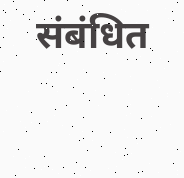संबंधित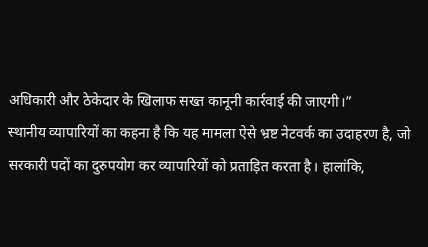अधिकारी और ठेकेदार के खिलाफ सख्त कानूनी कार्रवाई की जाएगी।”
स्थानीय व्यापारियों का कहना है कि यह मामला ऐसे भ्रष्ट नेटवर्क का उदाहरण है, जो सरकारी पदों का दुरुपयोग कर व्यापारियों को प्रताड़ित करता है। हालांकि,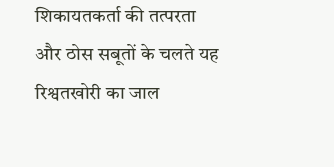शिकायतकर्ता की तत्परता और ठोस सबूतों के चलते यह रिश्वतखोरी का जाल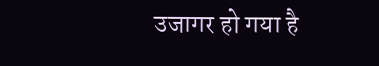उजागर हो गया है